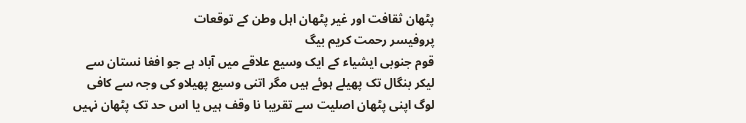پٹھان ثقافت اور غیر پٹھان اہل وطن کے توقعات
پروفیسر رحمت کریم بیگ
قوم جنوبی ایشیاء کے ایک وسیع علاقے میں آباد ہے جو افغا نستان سے لیکر بنگال تک پھیلے ہوئے ہیں مگر اتنی وسیع پھیلاو کی وجہ سے کافی لوگ اپنی پٹھان اصلیت سے تقریبا نا وقف ہیں یا اس حد تک پٹھان نہیں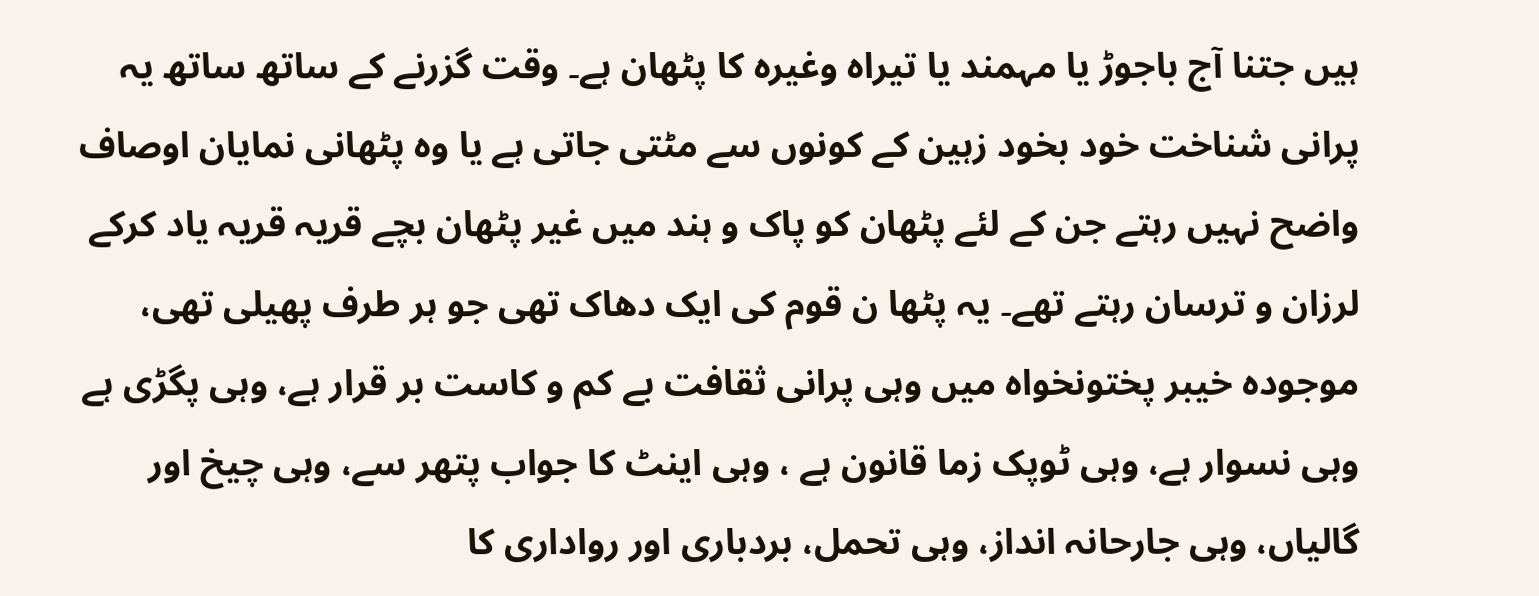ہیں جتنا آج باجوڑ یا مہمند یا تیراہ وغیرہ کا پٹھان ہے۔ وقت گزرنے کے ساتھ ساتھ یہ پرانی شناخت خود بخود زہین کے کونوں سے مٹتی جاتی ہے یا وہ پٹھانی نمایان اوصاف واضح نہیں رہتے جن کے لئے پٹھان کو پاک و ہند میں غیر پٹھان بچے قریہ قریہ یاد کرکے لرزان و ترسان رہتے تھے۔ یہ پٹھا ن قوم کی ایک دھاک تھی جو ہر طرف پھیلی تھی، موجودہ خیبر پختونخواہ میں وہی پرانی ثقافت بے کم و کاست بر قرار ہے، وہی پگڑی ہے
وہی نسوار ہے، وہی ٹوپک زما قانون ہے ، وہی اینٹ کا جواب پتھر سے، وہی چیخ اور گالیاں، وہی جارحانہ انداز، وہی تحمل، بردباری اور رواداری کا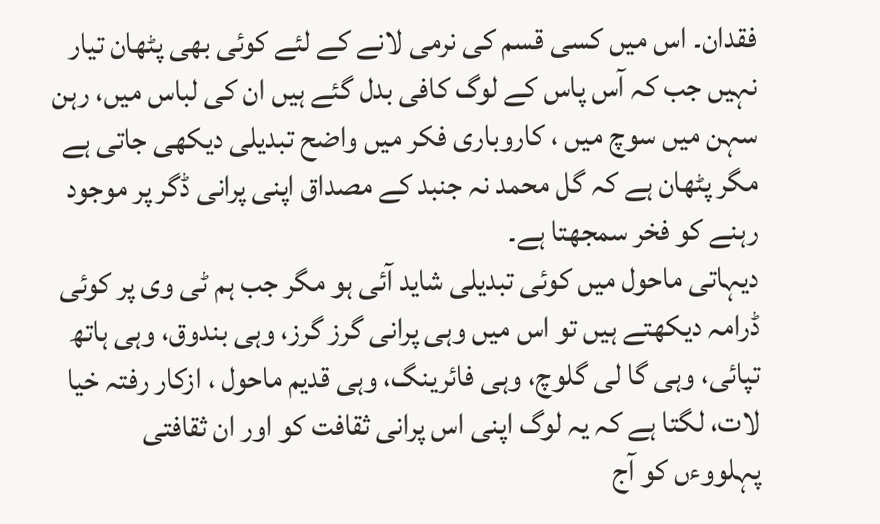فقدان۔ اس میں کسی قسم کی نرمی لانے کے لئے کوئی بھی پٹھان تیار نہیں جب کہ آس پاس کے لوگ کافی بدل گئے ہیں ان کی لباس میں، رہن سہن میں سوچ میں ، کاروباری فکر میں واضح تبدیلی دیکھی جاتی ہے مگر پٹھان ہے کہ گل محمد نہ جنبد کے مصداق اپنی پرانی ڈگر پر موجود رہنے کو فخر سمجھتا ہے۔
دیہاتی ماحول میں کوئی تبدیلی شاید آئی ہو مگر جب ہم ٹی وی پر کوئی ڈرامہ دیکھتے ہیں تو اس میں وہی پرانی گرز گرز، وہی بندوق، وہی ہاتھ تپائی، وہی گا لی گلوچ، وہی فائرینگ، وہی قدیم ماحول ، ازکار رفتہ خیا لات، لگتا ہے کہ یہ لوگ اپنی اس پرانی ثقافت کو اور ان ثقافتی پہلووءں کو آج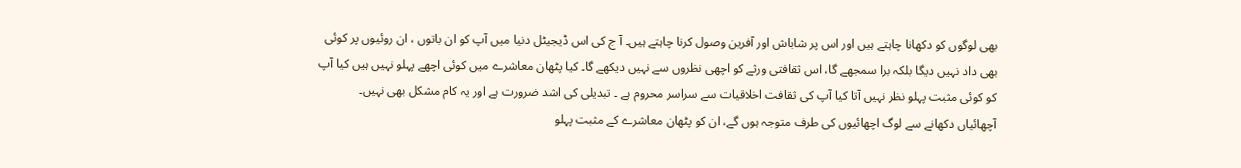بھی لوگوں کو دکھانا چاہتے ہیں اور اس پر شاباش اور آفرین وصول کرنا چاہتے ہیں۔ آ ج کی اس ڈیجیٹل دنیا میں آپ کو ان باتوں ، ان روئیوں پر کوئی بھی داد نہیں دیگا بلکہ برا سمجھے گا، اس ثقافتی ورثے کو اچھی نظروں سے نہیں دیکھے گا۔ کیا پٹھان معاشرے میں کوئی اچھے پہلو نہیں ہیں کیا آپ کو کوئی مثبت پہلو نظر نہیں آتا کیا آپ کی ثقافت اخلاقیات سے سراسر محروم ہے ۔ تبدیلی کی اشد ضرورت ہے اور یہ کام مشکل بھی نہیں۔
آچھائیاں دکھانے سے لوگ اچھائیوں کی طرف متوجہ ہوں گے، ان کو پٹھان معاشرے کے مثبت پہلو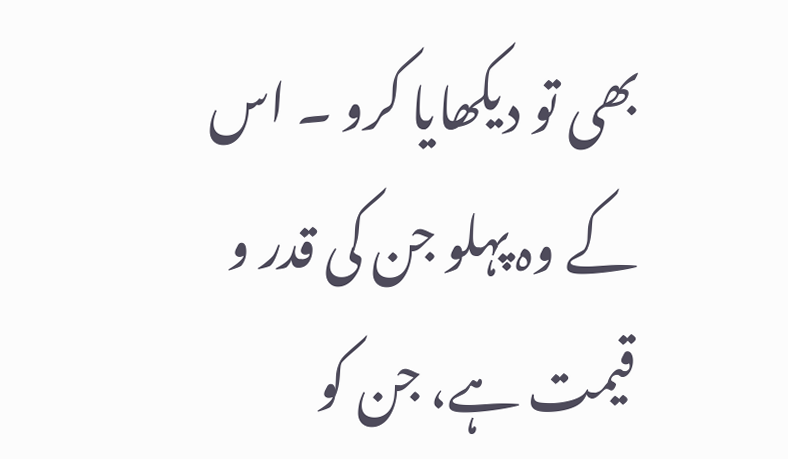بھی تو دیکھایا کرو ۔ اس کے وہ پہلو جن کی قدر و قیمت ہے، جن کو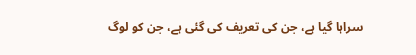سراہا گیا ہے، جن کی تعریف کی گئی ہے، جن کو لوگ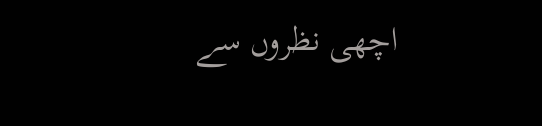اچھی نظروں سے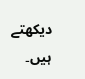دیکھتے ہیں۔